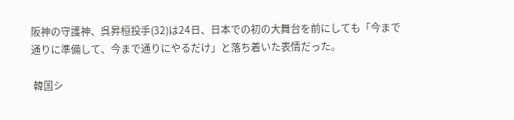阪神の守護神、呉昇桓投手(32)は24日、日本での初の大舞台を前にしても「今まで通りに準備して、今まで通りにやるだけ」と落ち着いた表情だった。

 韓国シ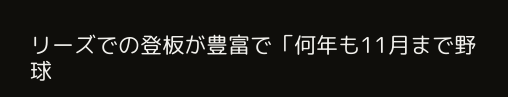リーズでの登板が豊富で「何年も11月まで野球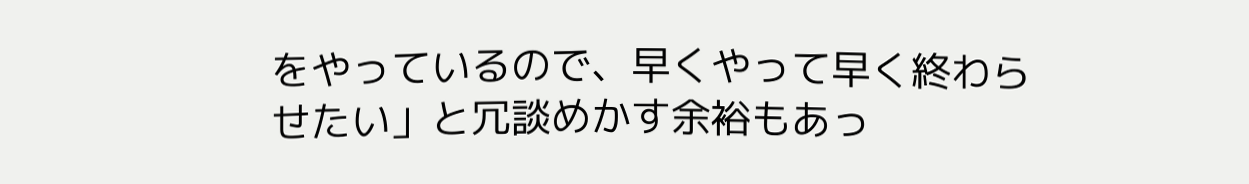をやっているので、早くやって早く終わらせたい」と冗談めかす余裕もあっ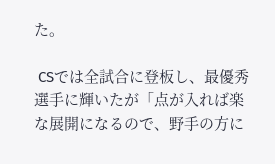た。

 CSでは全試合に登板し、最優秀選手に輝いたが「点が入れば楽な展開になるので、野手の方に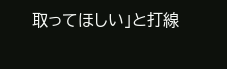取ってほしい」と打線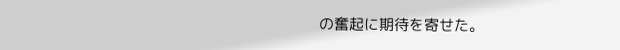の奮起に期待を寄せた。